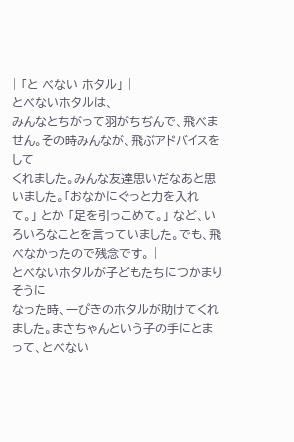| 「と べない ホタル」 |
とべないホタルは、
みんなとちがって羽がちぢんで、飛べません。その時みんなが、飛ぶアドバイスをして
くれました。みんな友達思いだなあと思いました。「おなかにぐっと力を入れて。」 とか 「足を引っこめて。」 など、いろいろなことを言っていました。でも、飛べなかったので残念です。 |
とべないホタルが子どもたちにつかまりそうに
なった時、一ぴきのホタルが助けてくれ
ました。まさちゃんという子の手にとまって、とべない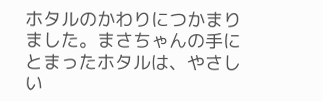ホタルのかわりにつかまりました。まさちゃんの手にとまったホタルは、やさしい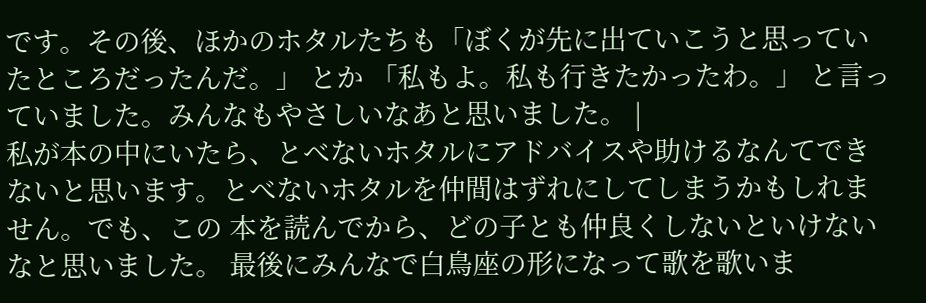です。その後、ほかのホタルたちも「ぼくが先に出ていこうと思っていたところだったんだ。」 とか 「私もよ。私も行きたかったわ。」 と言っていました。みんなもやさしいなあと思いました。 |
私が本の中にいたら、とべないホタルにアドバイスや助けるなんてできないと思います。とべないホタルを仲間はずれにしてしまうかもしれません。でも、この 本を読んでから、どの子とも仲良くしないといけないなと思いました。 最後にみんなで白鳥座の形になって歌を歌いま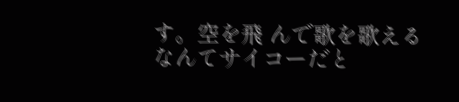す。空を飛 んで歌を歌えるなんてサイコーだと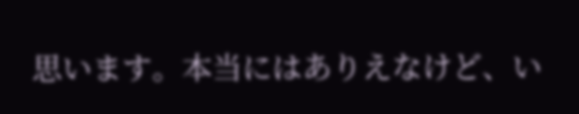思います。本当にはありえなけど、い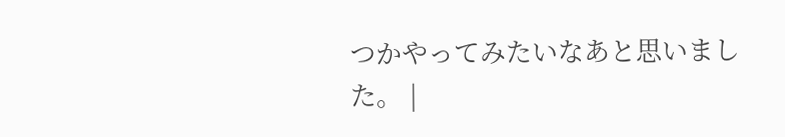つかやってみたいなあと思いました。 |